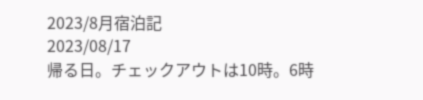2023/8月宿泊記
2023/08/17
帰る日。チェックアウトは10時。6時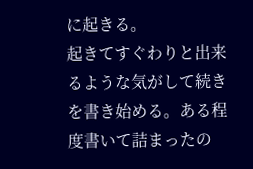に起きる。
起きてすぐわりと出来るような気がして続きを書き始める。ある程度書いて詰まったの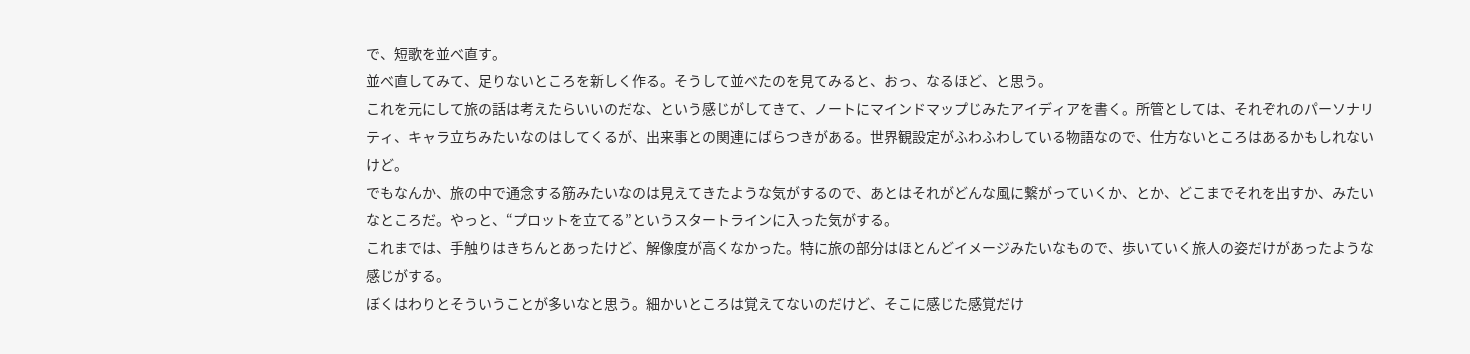で、短歌を並べ直す。
並べ直してみて、足りないところを新しく作る。そうして並べたのを見てみると、おっ、なるほど、と思う。
これを元にして旅の話は考えたらいいのだな、という感じがしてきて、ノートにマインドマップじみたアイディアを書く。所管としては、それぞれのパーソナリティ、キャラ立ちみたいなのはしてくるが、出来事との関連にばらつきがある。世界観設定がふわふわしている物語なので、仕方ないところはあるかもしれないけど。
でもなんか、旅の中で通念する筋みたいなのは見えてきたような気がするので、あとはそれがどんな風に繋がっていくか、とか、どこまでそれを出すか、みたいなところだ。やっと、“プロットを立てる”というスタートラインに入った気がする。
これまでは、手触りはきちんとあったけど、解像度が高くなかった。特に旅の部分はほとんどイメージみたいなもので、歩いていく旅人の姿だけがあったような感じがする。
ぼくはわりとそういうことが多いなと思う。細かいところは覚えてないのだけど、そこに感じた感覚だけ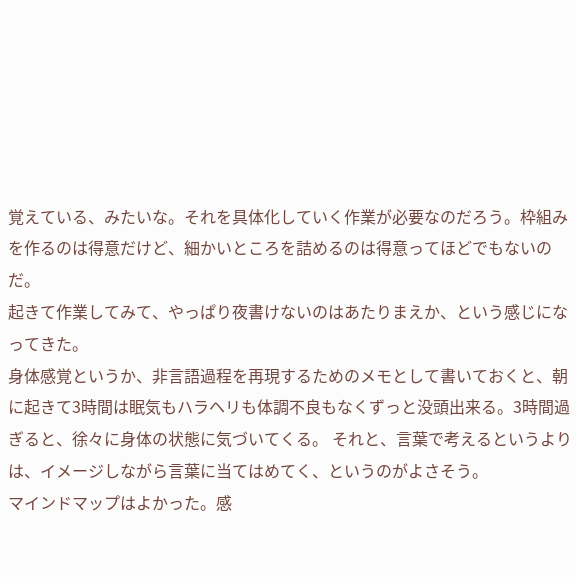覚えている、みたいな。それを具体化していく作業が必要なのだろう。枠組みを作るのは得意だけど、細かいところを詰めるのは得意ってほどでもないのだ。
起きて作業してみて、やっぱり夜書けないのはあたりまえか、という感じになってきた。
身体感覚というか、非言語過程を再現するためのメモとして書いておくと、朝に起きて3時間は眠気もハラヘリも体調不良もなくずっと没頭出来る。3時間過ぎると、徐々に身体の状態に気づいてくる。 それと、言葉で考えるというよりは、イメージしながら言葉に当てはめてく、というのがよさそう。
マインドマップはよかった。感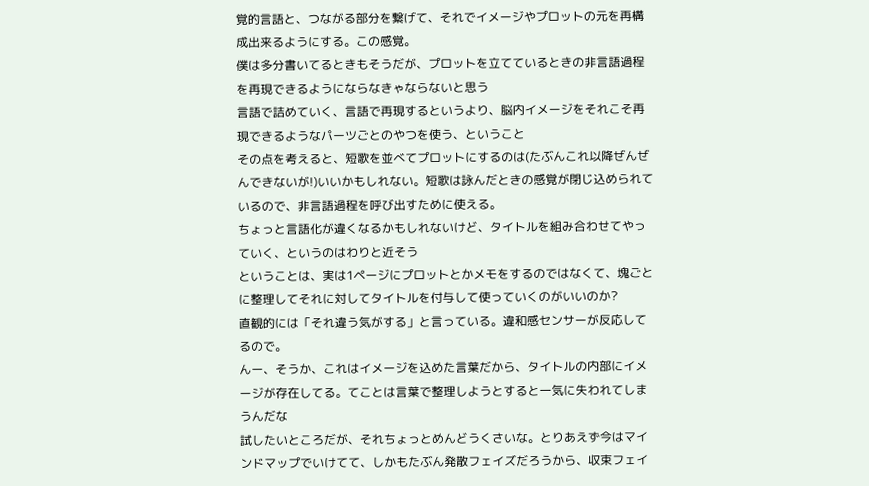覚的言語と、つながる部分を繋げて、それでイメージやプロットの元を再構成出来るようにする。この感覚。
僕は多分書いてるときもそうだが、プロットを立てているときの非言語過程を再現できるようにならなきゃならないと思う
言語で詰めていく、言語で再現するというより、脳内イメージをそれこそ再現できるようなパーツごとのやつを使う、ということ
その点を考えると、短歌を並べてプロットにするのは(たぶんこれ以降ぜんぜんできないが!)いいかもしれない。短歌は詠んだときの感覚が閉じ込められているので、非言語過程を呼び出すために使える。
ちょっと言語化が違くなるかもしれないけど、タイトルを組み合わせてやっていく、というのはわりと近そう
ということは、実は1ページにプロットとかメモをするのではなくて、塊ごとに整理してそれに対してタイトルを付与して使っていくのがいいのか?
直観的には「それ違う気がする」と言っている。違和感センサーが反応してるので。
んー、そうか、これはイメージを込めた言葉だから、タイトルの内部にイメージが存在してる。てことは言葉で整理しようとすると一気に失われてしまうんだな
試したいところだが、それちょっとめんどうくさいな。とりあえず今はマインドマップでいけてて、しかもたぶん発散フェイズだろうから、収束フェイ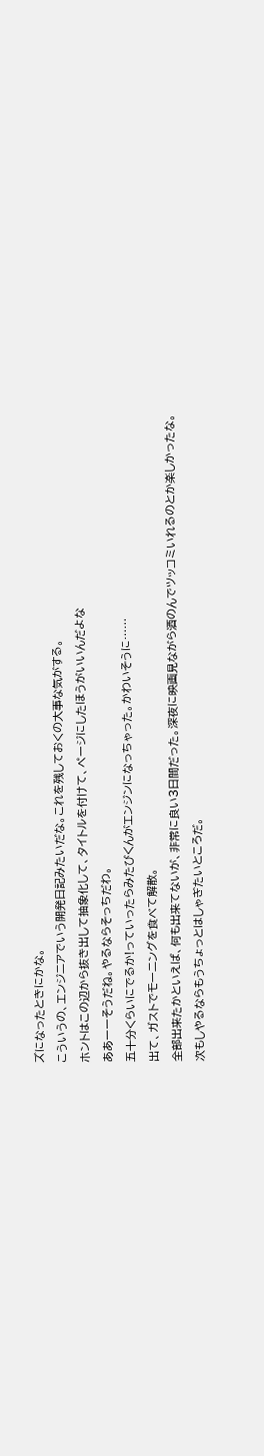ズになったときにかな。
こういうの、エンジニアでいう開発日記みたいだな。これを残しておくの大事な気がする。
ホントはこの辺から抜き出して抽象化して、タイトルを付けて、ページにしたほうがいいんだよな
ああーーそうだね。やるならそっちだわ。
五十分くらいにでるか!っていったらみたびくんがエンジンになっちゃった。かわいそうに……
出て、ガストでモーニングを食べて解散。
全部出来たかといえば、何も出来てないが、非常に良い3日間だった。深夜に映画見ながら酒のんでツッコミいれるのとか楽しかったな。
次もしやるならもうちょっとはしゃぎたいところだ。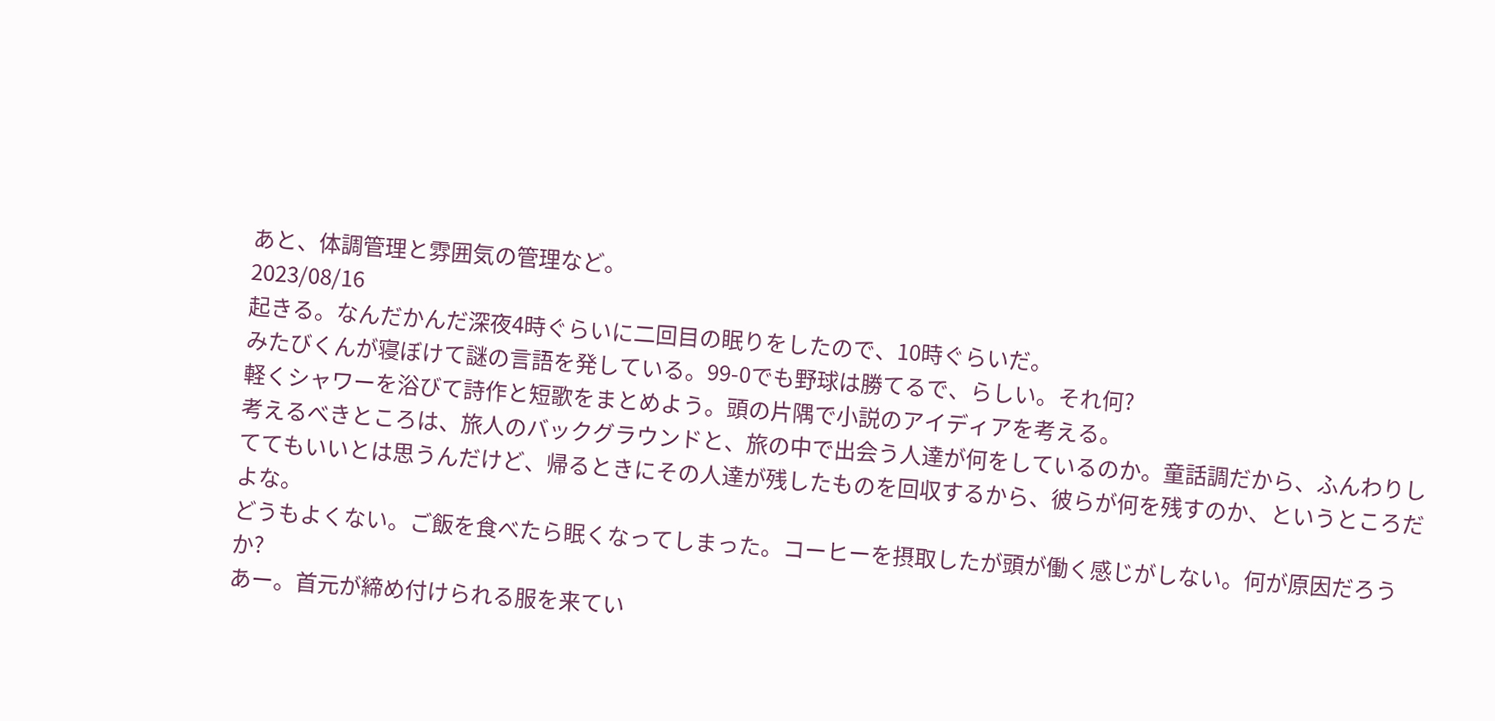あと、体調管理と雰囲気の管理など。
2023/08/16
起きる。なんだかんだ深夜4時ぐらいに二回目の眠りをしたので、10時ぐらいだ。
みたびくんが寝ぼけて謎の言語を発している。99-0でも野球は勝てるで、らしい。それ何?
軽くシャワーを浴びて詩作と短歌をまとめよう。頭の片隅で小説のアイディアを考える。
考えるべきところは、旅人のバックグラウンドと、旅の中で出会う人達が何をしているのか。童話調だから、ふんわりしててもいいとは思うんだけど、帰るときにその人達が残したものを回収するから、彼らが何を残すのか、というところだよな。
どうもよくない。ご飯を食べたら眠くなってしまった。コーヒーを摂取したが頭が働く感じがしない。何が原因だろうか?
あー。首元が締め付けられる服を来てい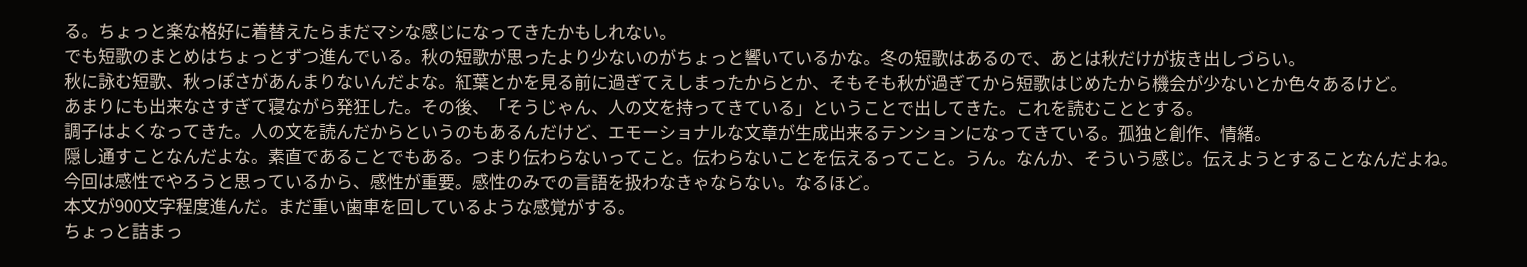る。ちょっと楽な格好に着替えたらまだマシな感じになってきたかもしれない。
でも短歌のまとめはちょっとずつ進んでいる。秋の短歌が思ったより少ないのがちょっと響いているかな。冬の短歌はあるので、あとは秋だけが抜き出しづらい。
秋に詠む短歌、秋っぽさがあんまりないんだよな。紅葉とかを見る前に過ぎてえしまったからとか、そもそも秋が過ぎてから短歌はじめたから機会が少ないとか色々あるけど。
あまりにも出来なさすぎて寝ながら発狂した。その後、「そうじゃん、人の文を持ってきている」ということで出してきた。これを読むこととする。
調子はよくなってきた。人の文を読んだからというのもあるんだけど、エモーショナルな文章が生成出来るテンションになってきている。孤独と創作、情緒。
隠し通すことなんだよな。素直であることでもある。つまり伝わらないってこと。伝わらないことを伝えるってこと。うん。なんか、そういう感じ。伝えようとすることなんだよね。
今回は感性でやろうと思っているから、感性が重要。感性のみでの言語を扱わなきゃならない。なるほど。
本文が900文字程度進んだ。まだ重い歯車を回しているような感覚がする。
ちょっと詰まっ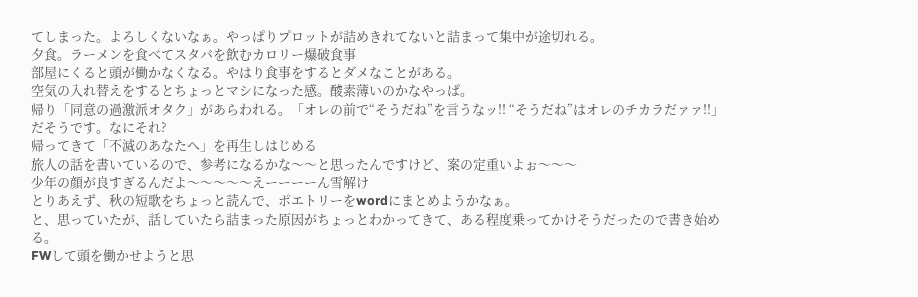てしまった。よろしくないなぁ。やっぱりプロットが詰めきれてないと詰まって集中が途切れる。
夕食。ラーメンを食べてスタバを飲むカロリー爆破食事
部屋にくると頭が働かなくなる。やはり食事をするとダメなことがある。
空気の入れ替えをするとちょっとマシになった感。酸素薄いのかなやっぱ。
帰り「同意の過激派オタク」があらわれる。「オレの前で“そうだね”を言うなッ!! “そうだね”はオレのチカラだァァ!!」だそうです。なにそれ?
帰ってきて「不滅のあなたへ」を再生しはじめる
旅人の話を書いているので、参考になるかな〜〜と思ったんですけど、案の定重いよぉ〜〜〜
少年の顔が良すぎるんだよ〜〜〜〜〜えーーーーん雪解け
とりあえず、秋の短歌をちょっと読んで、ポエトリーをwordにまとめようかなぁ。
と、思っていたが、話していたら詰まった原因がちょっとわかってきて、ある程度乗ってかけそうだったので書き始める。
FWして頭を働かせようと思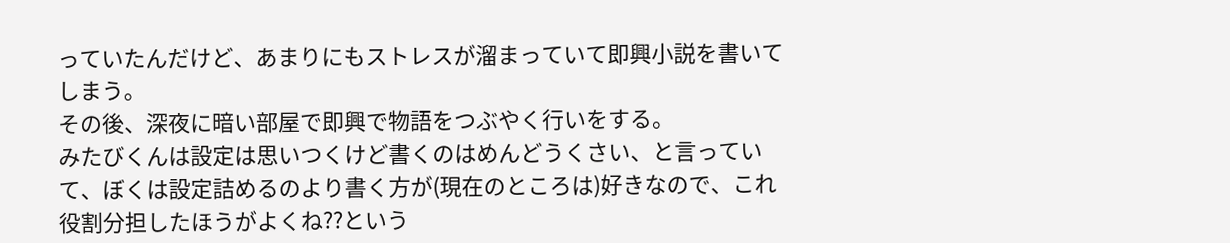っていたんだけど、あまりにもストレスが溜まっていて即興小説を書いてしまう。
その後、深夜に暗い部屋で即興で物語をつぶやく行いをする。
みたびくんは設定は思いつくけど書くのはめんどうくさい、と言っていて、ぼくは設定詰めるのより書く方が(現在のところは)好きなので、これ役割分担したほうがよくね??という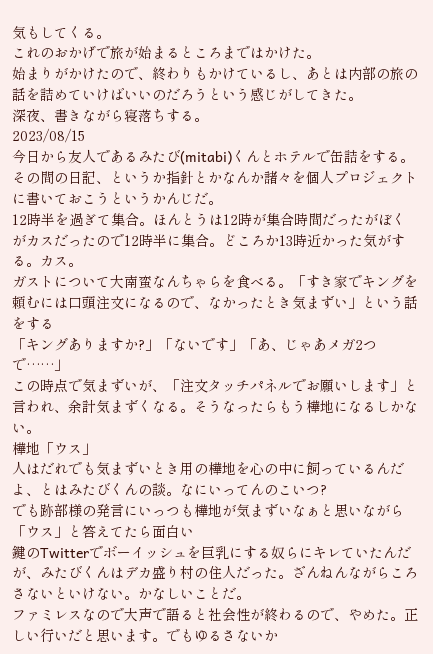気もしてくる。
これのおかげで旅が始まるところまではかけた。
始まりがかけたので、終わりもかけているし、あとは内部の旅の話を詰めていけばいいのだろうという感じがしてきた。
深夜、書きながら寝落ちする。
2023/08/15
今日から友人であるみたび(mitabi)くんとホテルで缶詰をする。その間の日記、というか指針とかなんか諸々を個人プロジェクトに書いておこうというかんじだ。
12時半を過ぎて集合。ほんとうは12時が集合時間だったがぼくがカスだったので12時半に集合。どころか13時近かった気がする。カス。
ガストについて大南蛮なんちゃらを食べる。「すき家でキングを頼むには口頭注文になるので、なかったとき気まずい」という話をする
「キングありますか?」「ないです」「あ、じゃあメガ2つで……」
この時点で気まずいが、「注文タッチパネルでお願いします」と言われ、余計気まずくなる。そうなったらもう樺地になるしかない。
樺地「ウス」
人はだれでも気まずいとき用の樺地を心の中に飼っているんだよ、とはみたびくんの談。なにいってんのこいつ?
でも跡部様の発言にいっつも樺地が気まずいなぁと思いながら「ウス」と答えてたら面白い
鍵のTwitterでボーイッシュを巨乳にする奴らにキレていたんだが、みたびくんはデカ盛り村の住人だった。ざんねんながらころさないといけない。かなしいことだ。
ファミレスなので大声で語ると社会性が終わるので、やめた。正しい行いだと思います。でもゆるさないか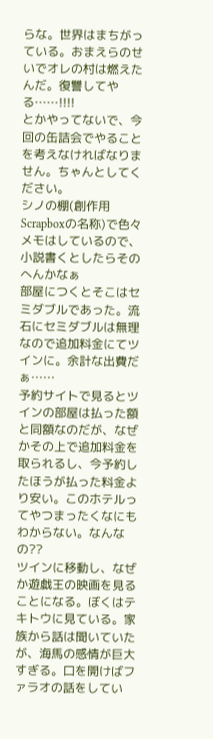らな。世界はまちがっている。おまえらのせいでオレの村は燃えたんだ。復讐してやる……!!!!
とかやってないで、今回の缶詰会でやることを考えなければなりません。ちゃんとしてください。
シノの棚(創作用Scrapboxの名称)で色々メモはしているので、小説書くとしたらそのへんかなぁ
部屋につくとそこはセミダブルであった。流石にセミダブルは無理なので追加料金にてツインに。余計な出費だぁ……
予約サイトで見るとツインの部屋は払った額と同額なのだが、なぜかその上で追加料金を取られるし、今予約したほうが払った料金より安い。このホテルってやつまったくなにもわからない。なんなの??
ツインに移動し、なぜか遊戯王の映画を見ることになる。ぼくはテキトウに見ている。家族から話は聞いていたが、海馬の感情が巨大すぎる。口を開けばファラオの話をしてい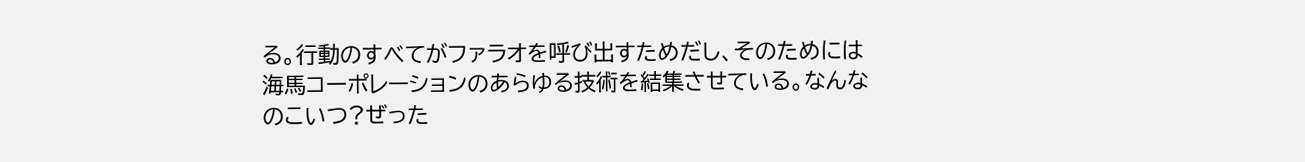る。行動のすべてがファラオを呼び出すためだし、そのためには海馬コーポレーションのあらゆる技術を結集させている。なんなのこいつ?ぜった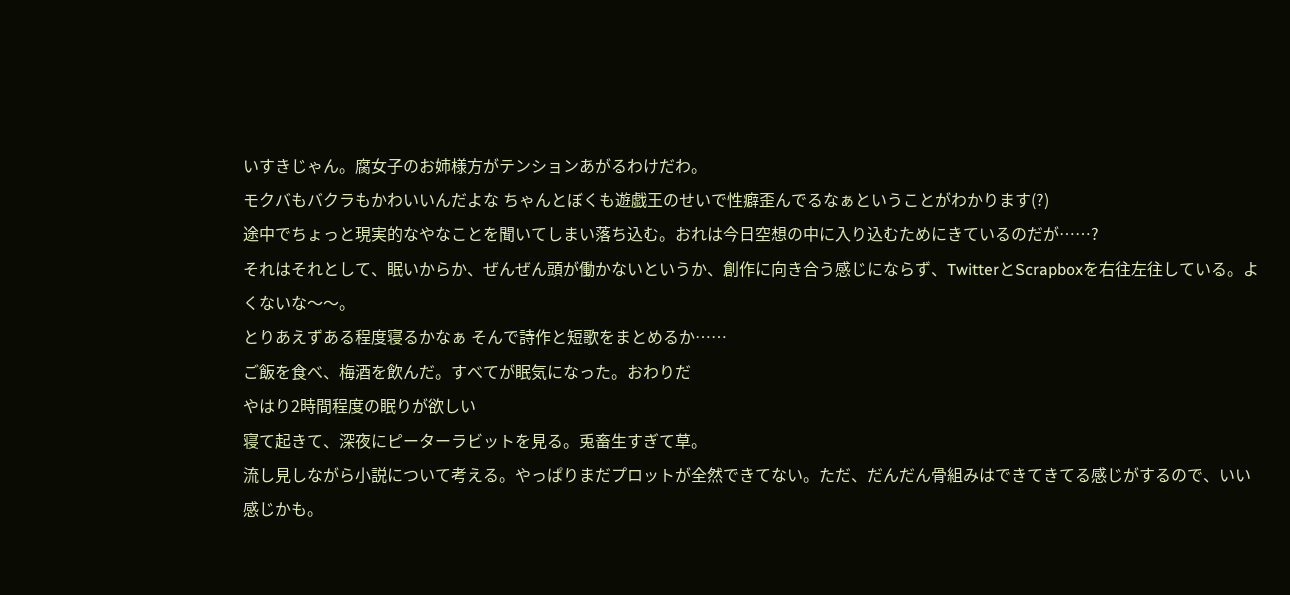いすきじゃん。腐女子のお姉様方がテンションあがるわけだわ。
モクバもバクラもかわいいんだよな ちゃんとぼくも遊戯王のせいで性癖歪んでるなぁということがわかります(?)
途中でちょっと現実的なやなことを聞いてしまい落ち込む。おれは今日空想の中に入り込むためにきているのだが……?
それはそれとして、眠いからか、ぜんぜん頭が働かないというか、創作に向き合う感じにならず、TwitterとScrapboxを右往左往している。よくないな〜〜。
とりあえずある程度寝るかなぁ そんで詩作と短歌をまとめるか……
ご飯を食べ、梅酒を飲んだ。すべてが眠気になった。おわりだ
やはり2時間程度の眠りが欲しい
寝て起きて、深夜にピーターラビットを見る。兎畜生すぎて草。
流し見しながら小説について考える。やっぱりまだプロットが全然できてない。ただ、だんだん骨組みはできてきてる感じがするので、いい感じかも。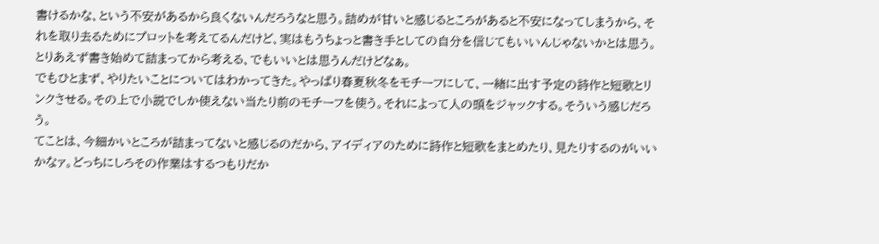書けるかな、という不安があるから良くないんだろうなと思う。詰めが甘いと感じるところがあると不安になってしまうから、それを取り去るためにプロットを考えてるんだけど、実はもうちょっと書き手としての自分を信じてもいいんじゃないかとは思う。とりあえず書き始めて詰まってから考える、でもいいとは思うんだけどなぁ。
でもひとまず、やりたいことについてはわかってきた。やっぱり春夏秋冬をモチーフにして、一緒に出す予定の詩作と短歌とリンクさせる。その上で小説でしか使えない当たり前のモチーフを使う。それによって人の頭をジャックする。そういう感じだろう。
てことは、今細かいところが詰まってないと感じるのだから、アイディアのために詩作と短歌をまとめたり、見たりするのがいいかなァ。どっちにしろその作業はするつもりだか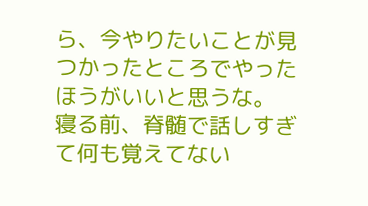ら、今やりたいことが見つかったところでやったほうがいいと思うな。
寝る前、脊髄で話しすぎて何も覚えてない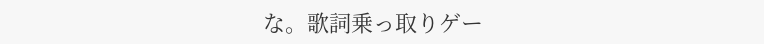な。歌詞乗っ取りゲー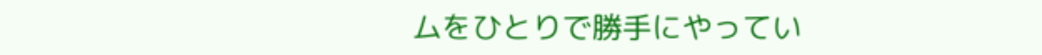ムをひとりで勝手にやってい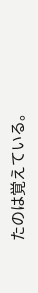たのは覚えている。